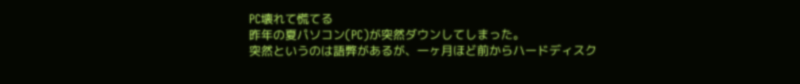PC壊れて慌てる
昨年の夏パソコン(PC)が突然ダウンしてしまった。
突然というのは語弊があるが、一ヶ月ほど前からハードディスク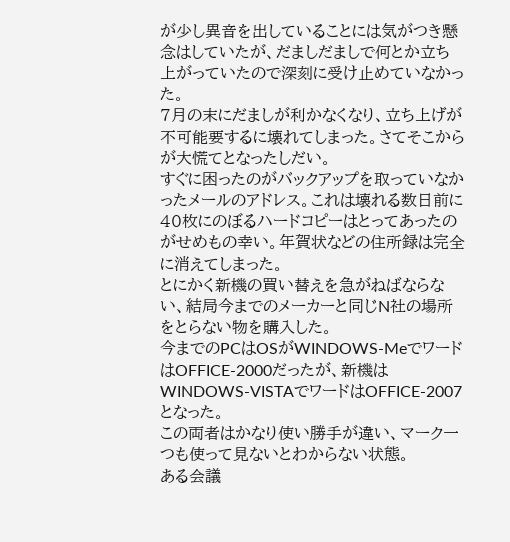が少し異音を出していることには気がつき懸念はしていたが、だましだましで何とか立ち上がっていたので深刻に受け止めていなかった。
7月の末にだましが利かなくなり、立ち上げが不可能要するに壊れてしまった。さてそこからが大慌てとなったしだい。
すぐに困ったのがバックアップを取っていなかったメールのアドレス。これは壊れる数日前に40枚にのぼるハードコピーはとってあったのがせめもの幸い。年賀状などの住所録は完全に消えてしまった。
とにかく新機の買い替えを急がねばならない、結局今までのメーカーと同じN社の場所をとらない物を購入した。
今までのPCはOSがWINDOWS-MeでワードはOFFICE-2000だったが、新機はWINDOWS-VISTAでワードはOFFICE-2007となった。
この両者はかなり使い勝手が違い、マーク一つも使って見ないとわからない状態。
ある会議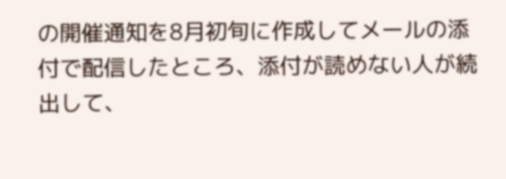の開催通知を8月初旬に作成してメールの添付で配信したところ、添付が読めない人が続出して、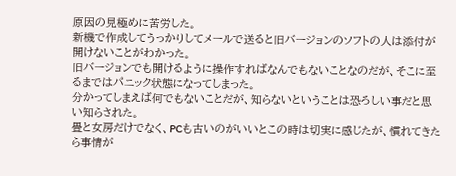原因の見極めに苦労した。
新機で作成してうっかりしてメールで送ると旧バージョンのソフトの人は添付が開けないことがわかった。
旧バージョンでも開けるように操作すればなんでもないことなのだが、そこに至るまではパニック状態になってしまった。
分かってしまえば何でもないことだが、知らないということは恐ろしい事だと思い知らされた。
畳と女房だけでなく、PCも古いのがいいとこの時は切実に感じたが、慣れてきたら事情が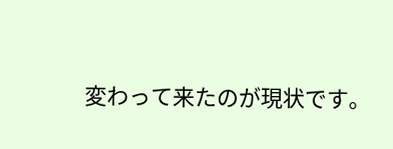変わって来たのが現状です。